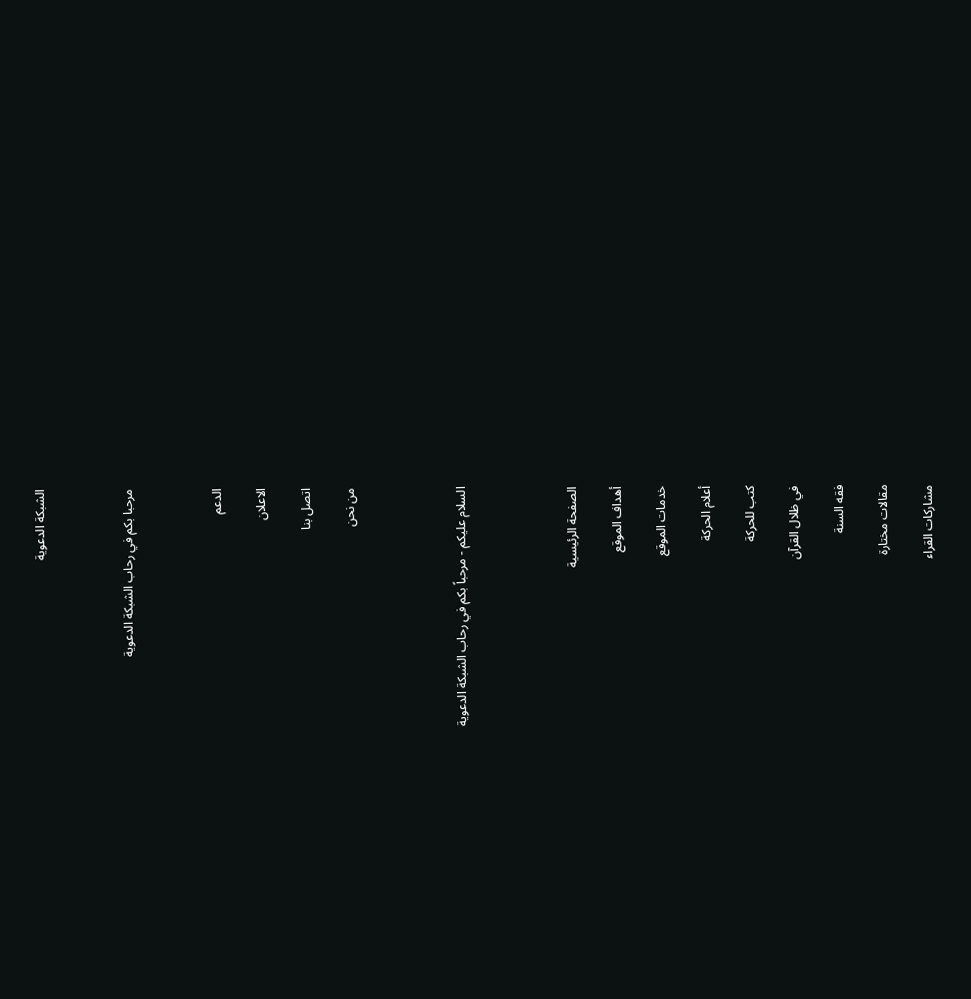الشبكة الدعوية



مرحبا بكم في رحاب الشبكة الدعوية



الدعم

الاعلان

اتصل بنا

من نحن




السلام عليكم - مرحباً بكم في رحاب الشبكة الدعوية




الصفحة الرئيسية

أهداف الموقع

خدمات الموقع

أعلام الحركة

كتب للحركة

في ظلال القرآن

فقه السنة

مقالات مختارة

مشاركات القراء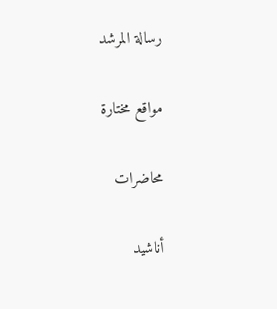رسالة المرشد

مواقع مختارة

محاضرات

أناشيد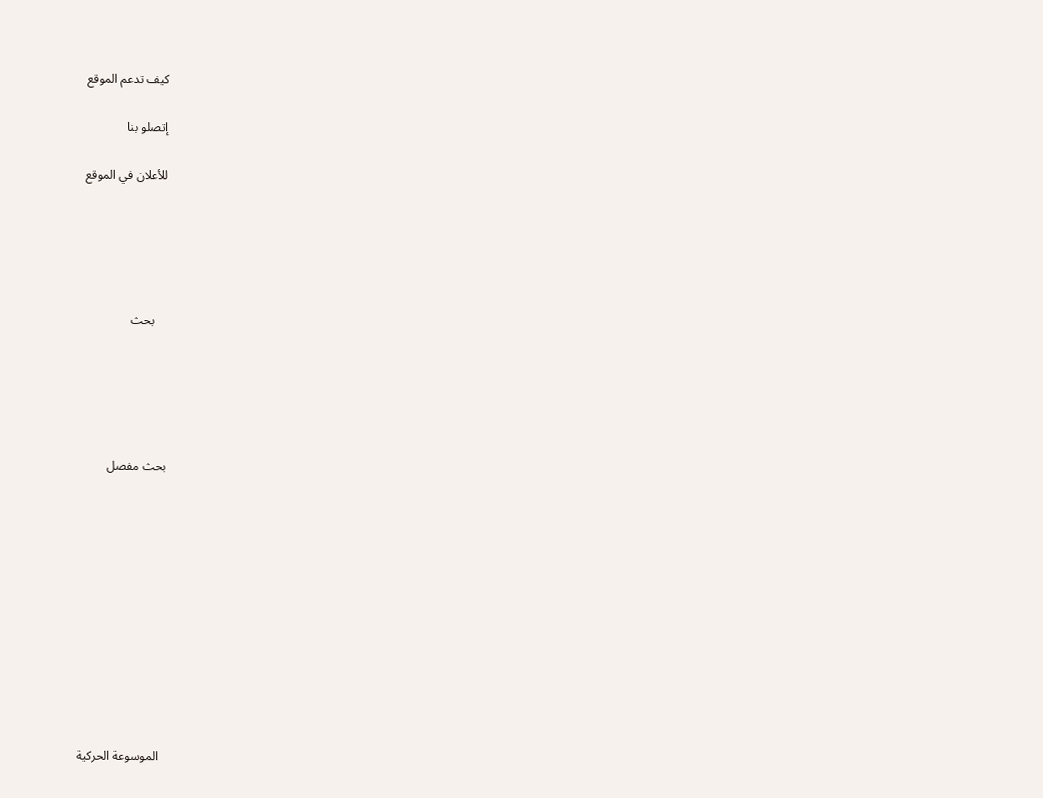كيف تدعم الموقع

إتصلو بنا

للأعلان في الموقع





    بحث





بحث مفصل











  الموسوعة الحركية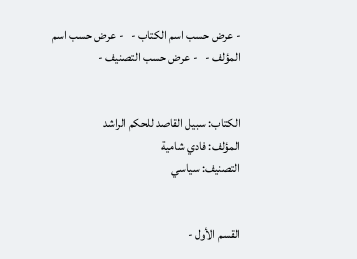- عرض حسب اسم الكتاب -   - عرض حسب اسم المؤلف -   - عرض حسب التصنيف -


الكتاب: سبيل القاصد للحكم الراشد
المؤلف: فادي شامية
التصنيف: سياسي


القسم الأول -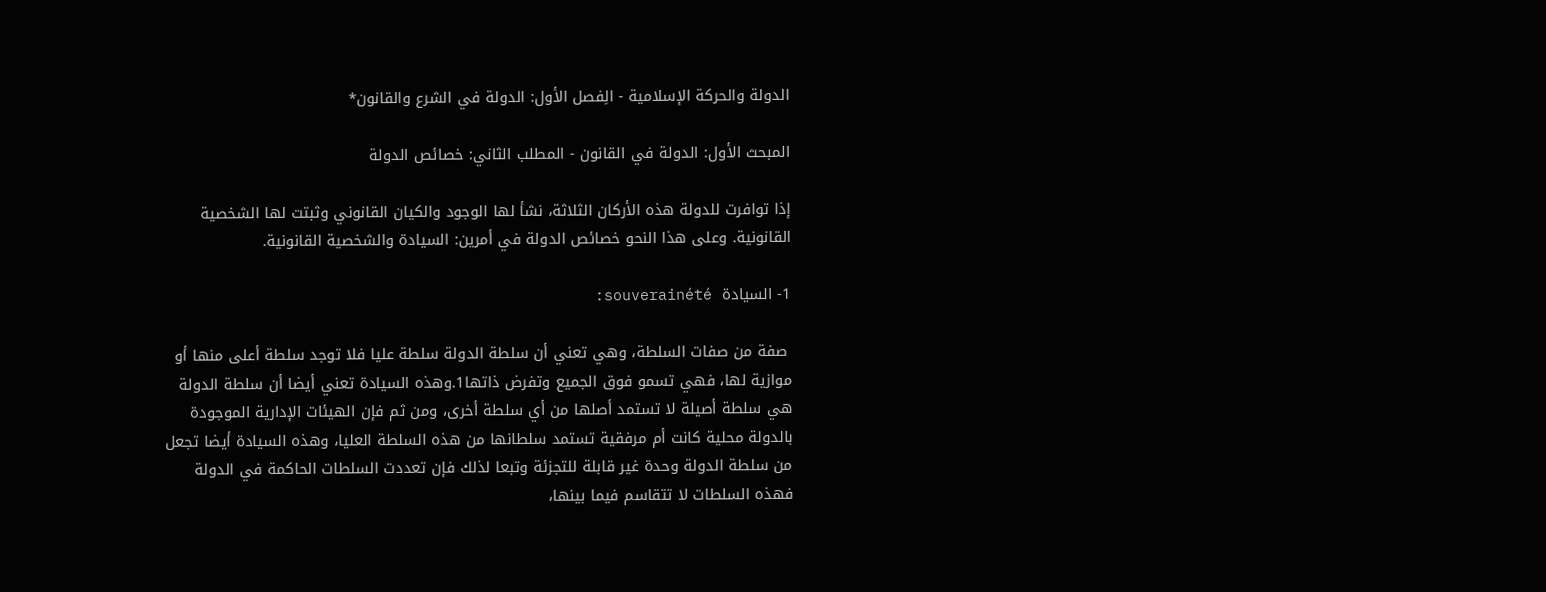الدولة والحركة الإسلامية - الِفصل الأول: الدولة في الشرع والقانون*

المبحث الأول: الدولة في القانون - المطلب الثاني: خصائص الدولة

إذا توافرت للدولة هذه الأركان الثلاثة، نشأ لها الوجود والكيان القانوني وثبتت لها الشخصية القانونية. وعلى هذا النحو خصائص الدولة في أمرين: السيادة والشخصية القانونية.

1- السيادة  souverainété:

 صفة من صفات السلطة، وهي تعني أن سلطة الدولة سلطة عليا فلا توجد سلطة أعلى منها أو موازية لها، فهي تسمو فوق الجميع وتفرض ذاتها1.وهذه السيادة تعني أيضا أن سلطة الدولة هي سلطة أصيلة لا تستمد أصلها من أي سلطة أخرى، ومن ثم فإن الهيئات الإدارية الموجودة بالدولة محلية كانت أم مرفقية تستمد سلطانها من هذه السلطة العليا، وهذه السيادة أيضا تجعل من سلطة الدولة وحدة غير قابلة للتجزئة وتبعا لذلك فإن تعددت السلطات الحاكمة في الدولة فهذه السلطات لا تتقاسم فيما بينها،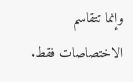وإنما تتقاسم الاختصاصات فقط.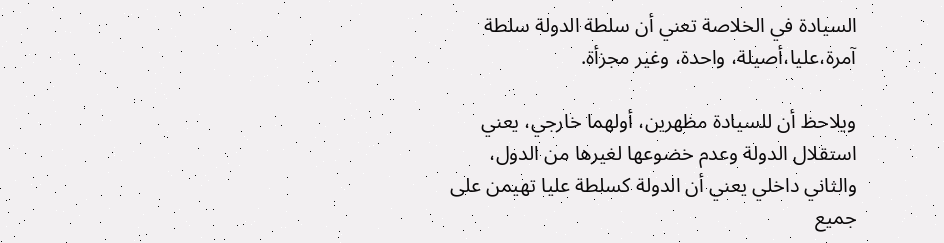السيادة في الخلاصة تعني أن سلطة الدولة سلطة آمرة،عليا،أصيلة، واحدة، وغير مجزأة.

ويلاحظ أن للسيادة مظهرين، أولهما خارجي، يعني استقلال الدولة وعدم خضوعها لغيرها من الدول، والثاني داخلي يعني أن الدولة كسلطة عليا تهيمن على جميع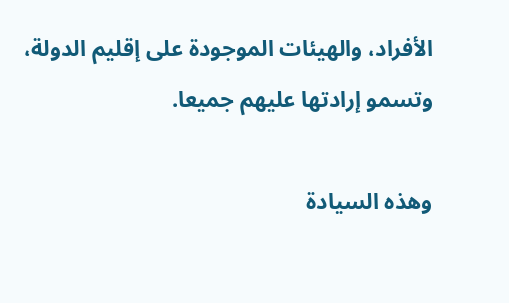الأفراد، والهيئات الموجودة على إقليم الدولة، وتسمو إرادتها عليهم جميعا.

وهذه السيادة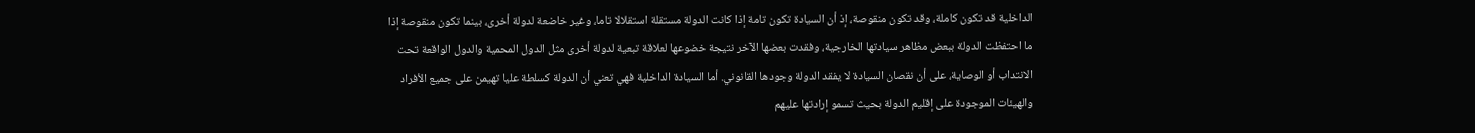الداخلية قد تكون كاملة، وقد تكون منقوصة، إذ أن السيادة تكون تامة إذا كانت الدولة مستقلة استقلالا تاما، وغير خاضعة لدولة أخرى، بينما تكون منقوصة إذا ما احتفظت الدولة ببعض مظاهر سيادتها الخارجية، وفقدت بعضها الآخر نتيجة خضوعها لعلاقة تبعية لدولة أخرى مثل الدول المحمية والدول الواقعة تحت الانتداب أو الوصاية، على أن نقصان السيادة لا يفقد الدولة وجودها القانوني. أما السيادة الداخلية فهي تعني أن الدولة كسلطة عليا تهيمن على جميع الأفراد والهيئات الموجودة على إقليم الدولة بحيث تسمو إرادتها عليهم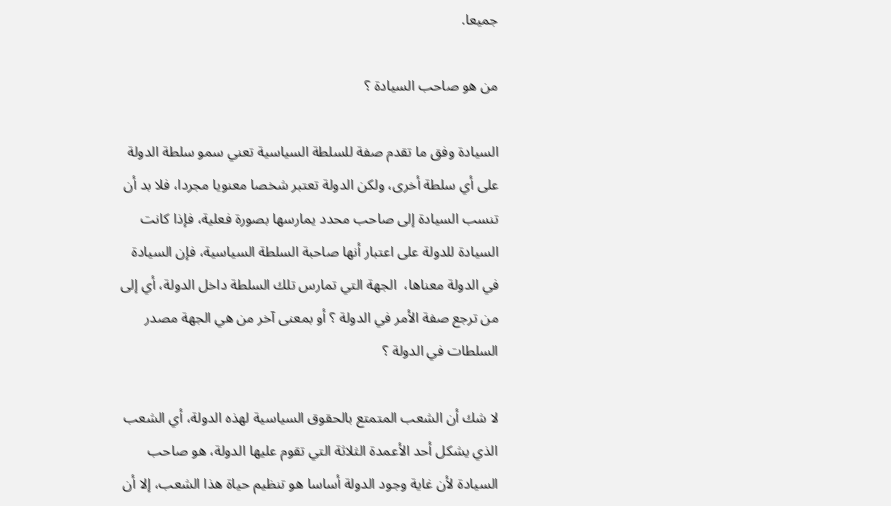جميعا.

من هو صاحب السيادة ؟

السيادة وفق ما تقدم صفة للسلطة السياسية تعني سمو سلطة الدولة على أي سلطة أخرى، ولكن الدولة تعتبر شخصا معنويا مجردا، فلا بد أن تنسب السيادة إلى صاحب محدد يمارسها بصورة فعلية، فإذا كانت السيادة للدولة على اعتبار أنها صاحبة السلطة السياسية، فإن السيادة في الدولة معناها،  الجهة التي تمارس تلك السلطة داخل الدولة، أي إلى من ترجع صفة الأمر في الدولة ؟ أو بمعنى آخر من هي الجهة مصدر السلطات في الدولة ؟

لا شك أن الشعب المتمتع بالحقوق السياسية لهذه الدولة، أي الشعب الذي يشكل أحد الأعمدة الثلاثة التي تقوم عليها الدولة، هو صاحب السيادة لأن غاية وجود الدولة أساسا هو تنظيم حياة هذا الشعب، إلا أن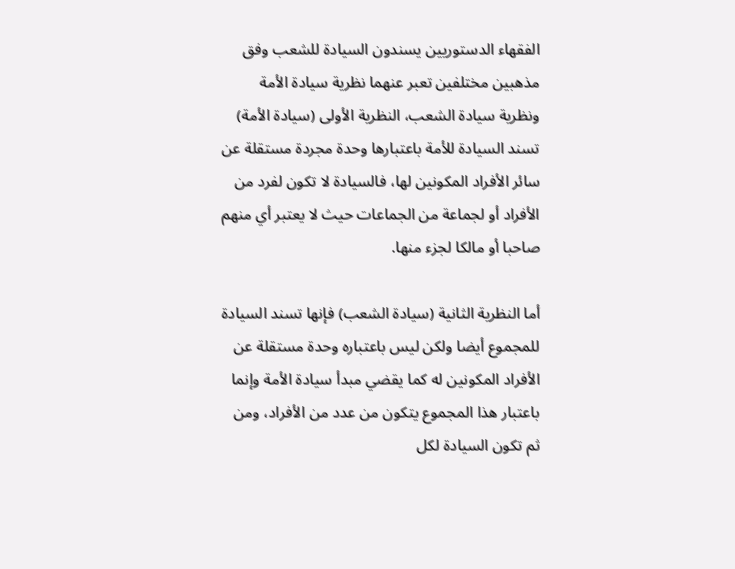الفقهاء الدستوريين يسندون السيادة للشعب وفق مذهبين مختلفين تعبر عنهما نظرية سيادة الأمة ونظرية سيادة الشعب، النظرية الأولى (سيادة الأمة) تسند السيادة للأمة باعتبارها وحدة مجردة مستقلة عن سائر الأفراد المكونين لها، فالسيادة لا تكون لفرد من الأفراد أو لجماعة من الجماعات حيث لا يعتبر أي منهم صاحبا أو مالكا لجزء منها.

أما النظرية الثانية (سيادة الشعب) فإنها تسند السيادة للمجموع أيضا ولكن ليس باعتباره وحدة مستقلة عن الأفراد المكونين له كما يقضي مبدأ سيادة الأمة وإنما باعتبار هذا المجموع يتكون من عدد من الأفراد، ومن ثم تكون السيادة لكل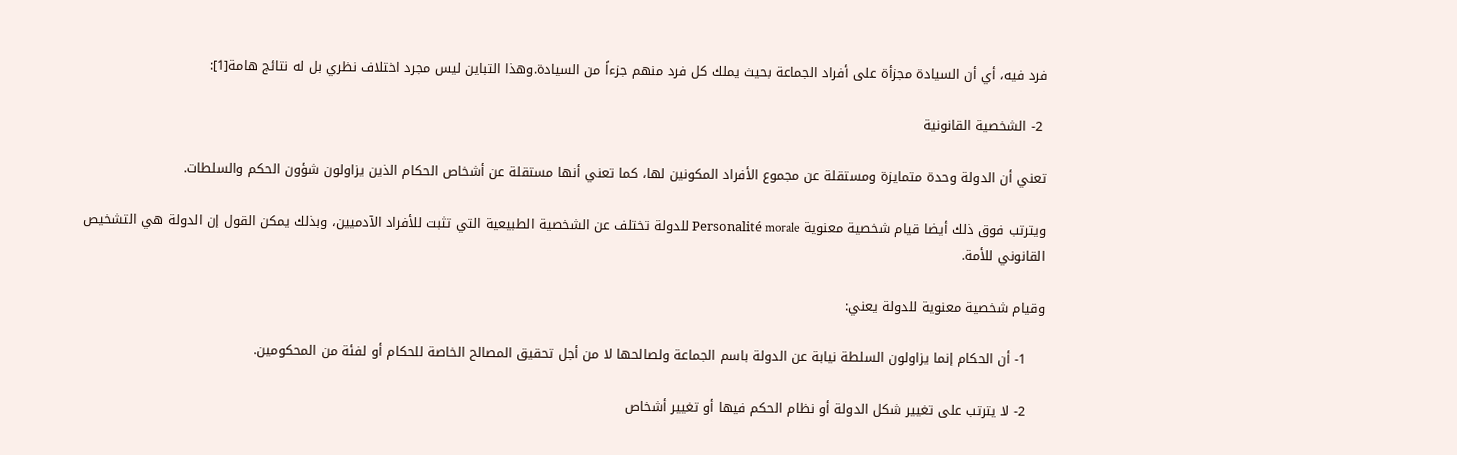فرد فيه، أي أن السيادة مجزأة على أفراد الجماعة بحيث يملك كل فرد منهم جزءاً من السيادة.وهذا التباين ليس مجرد اختلاف نظري بل له نتائج هامة[1]:

 2- الشخصية القانونية

تعني أن الدولة وحدة متمايزة ومستقلة عن مجموع الأفراد المكونين لها، كما تعني أنها مستقلة عن أشخاص الحكام الذين يزاولون شؤون الحكم والسلطات.

ويترتب فوق ذلك أيضا قيام شخصية معنوية Personalité morale للدولة تختلف عن الشخصية الطبيعية التي تثبت للأفراد الآدميين، وبذلك يمكن القول إن الدولة هي التشخيص القانوني للأمة.

وقيام شخصية معنوية للدولة يعني:

    1- أن الحكام إنما يزاولون السلطة نيابة عن الدولة باسم الجماعة ولصالحها لا من أجل تحقيق المصالح الخاصة للحكام أو لفئة من المحكومين.

    2- لا يترتب على تغيير شكل الدولة أو نظام الحكم فيها أو تغيير أشخاص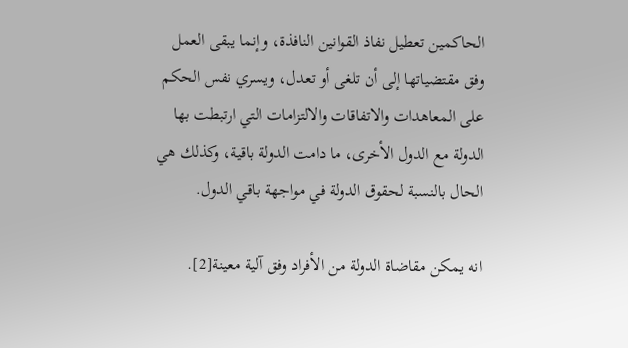الحاكمين تعطيل نفاذ القوانين النافذة، وإنما يبقى العمل وفق مقتضياتها إلى أن تلغى أو تعدل، ويسري نفس الحكم على المعاهدات والاتفاقات والالتزامات التي ارتبطت بها الدولة مع الدول الأخرى، ما دامت الدولة باقية، وكذلك هي الحال بالنسبة لحقوق الدولة في مواجهة باقي الدول.

انه يمكن مقاضاة الدولة من الأفراد وفق آلية معينة[2].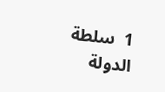1  سلطة الدولة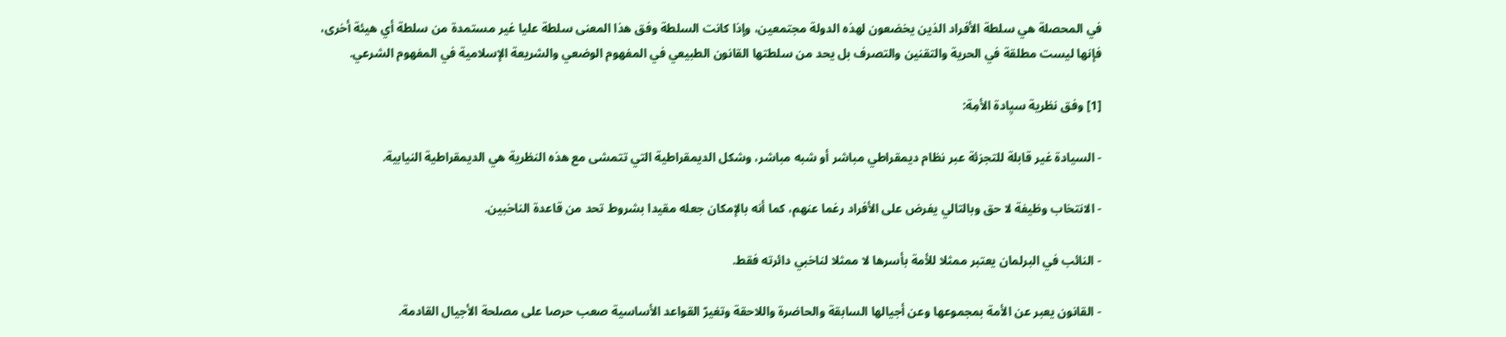في المحصلة هي سلطة الأفراد الذين يخضعون لهذه الدولة مجتمعين، وإذا كانت السلطة وفق هذا المعنى سلطة عليا غير مستمدة من سلطة أي هيئة أخرى، فإنها ليست مطلقة في الحرية والتقنين والتصرف بل يحد من سلطتها القانون الطبيعي في المفهوم الوضعي والشريعة الإسلامية في المفهوم الشرعي.

[1] وفق نظرية سيِادة الأمِة:

- السيادة غير قابلة للتجزئة عبر نظام ديمقراطي مباشر أو شبه مباشر، وشكل الديمقراطية التي تتمشى مع هذه النظرية هي الديمقراطية النيابية.

- الانتخاب وظيفة لا حق وبالتالي يفرض على الأفراد رغما عنهم، كما أنه بالإمكان جعله مقيدا بشروط تحد من قاعدة الناخبين.

- النائب في البرلمان يعتبر ممثلا للأمة بأسرها لا ممثلا لناخبي دائرته فقط.

- القانون يعبر عن الأمة بمجموعها وعن أجيالها السابقة والحاضرة واللاحقة وتغيرّ القواعد الأساسية صعب حرصا على مصلحة الأجيال القادمة.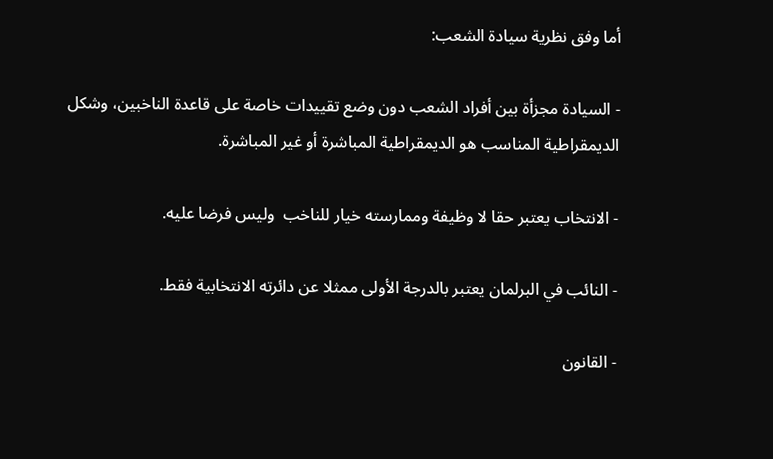أما وفق نظرية سيادة الشعب:

- السيادة مجزأة بين أفراد الشعب دون وضع تقييدات خاصة على قاعدة الناخبين، وشكل الديمقراطية المناسب هو الديمقراطية المباشرة أو غير المباشرة.

- الانتخاب يعتبر حقا لا وظيفة وممارسته خيار للناخب  وليس فرضا عليه.

- النائب في البرلمان يعتبر بالدرجة الأولى ممثلا عن دائرته الانتخابية فقط.

- القانون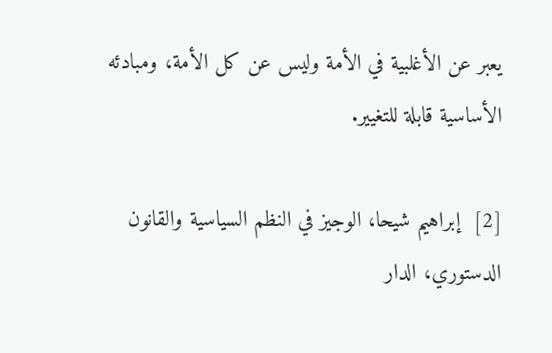يعبر عن الأغلبية في الأمة وليس عن كل الأمة، ومبادئه الأساسية قابلة للتغيير.

[2]  إبراهيم شيحا، الوجيز في النظم السياسية والقانون الدستوري، الدار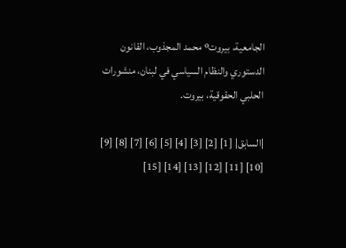الجامعية، بيروتº محمد المجذوب، القانون الدستوري والنظام السياسي في لبنان، منشورات الحلبي الحقوقية، بيروت.

|السابق| [1] [2] [3] [4] [5] [6] [7] [8] [9] [10] [11] [12] [13] [14] [15]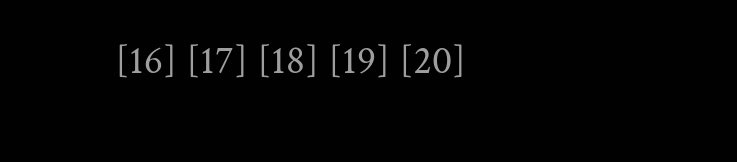[16] [17] [18] [19] [20]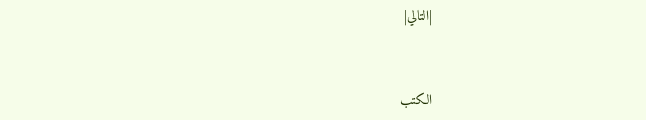|التالي|


الكتب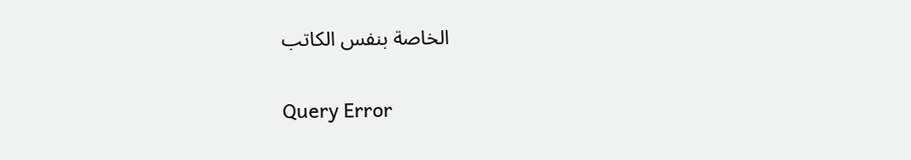الخاصة بنفس الكاتب

Query Error